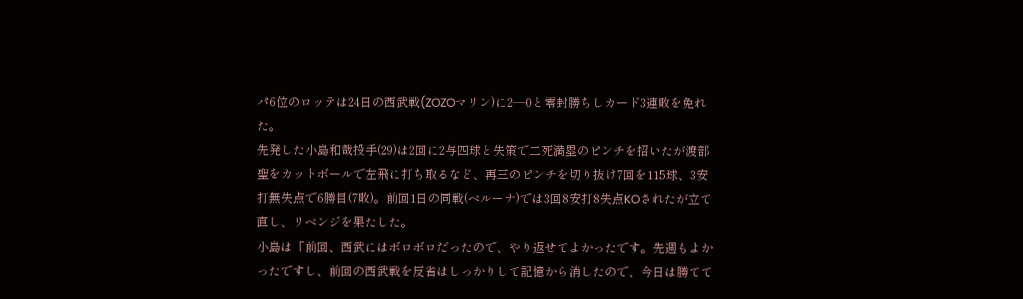パ6位のロッテは24日の西武戦(ZOZOマリン)に2―0と零封勝ちしカード3連敗を免れた。
先発した小島和哉投手(29)は2回に2与四球と失策で二死満塁のピンチを招いたが渡部聖をカットボールで左飛に打ち取るなど、再三のピンチを切り抜け7回を115球、3安打無失点で6勝目(7敗)。前回1日の同戦(ベルーナ)では3回8安打8失点KOされたが立て直し、リベンジを果たした。
小島は「前回、西武にはボロボロだったので、やり返せてよかったです。先週もよかったですし、前回の西武戦を反省はしっかりして記憶から消したので、今日は勝てて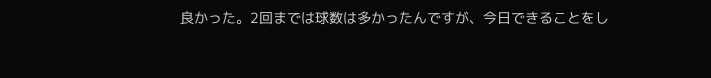良かった。2回までは球数は多かったんですが、今日できることをし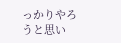っかりやろうと思い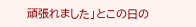頑張れました」とこの日の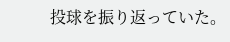投球を振り返っていた。